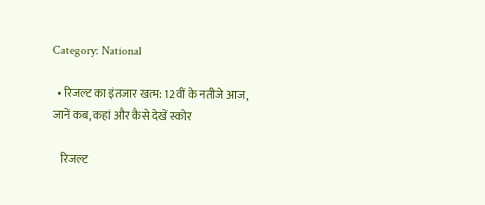Category: National

  • रिजल्ट का इंतजार खत्म: 12वीं के नतीजे आज, जानें कब, कहां और कैसे देखें स्कोर

    रिजल्ट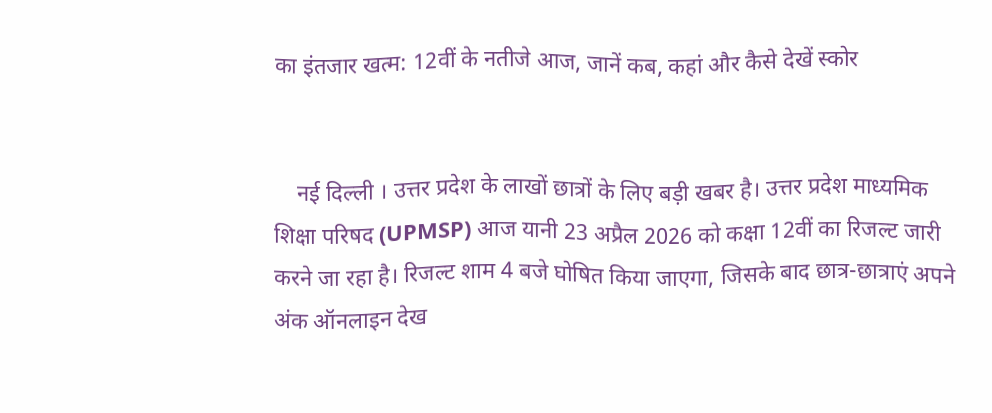का इंतजार खत्म: 12वीं के नतीजे आज, जानें कब, कहां और कैसे देखें स्कोर


    नई दिल्ली । उत्तर प्रदेश के लाखों छात्रों के लिए बड़ी खबर है। उत्तर प्रदेश माध्यमिक शिक्षा परिषद (UPMSP) आज यानी 23 अप्रैल 2026 को कक्षा 12वीं का रिजल्ट जारी करने जा रहा है। रिजल्ट शाम 4 बजे घोषित किया जाएगा, जिसके बाद छात्र-छात्राएं अपने अंक ऑनलाइन देख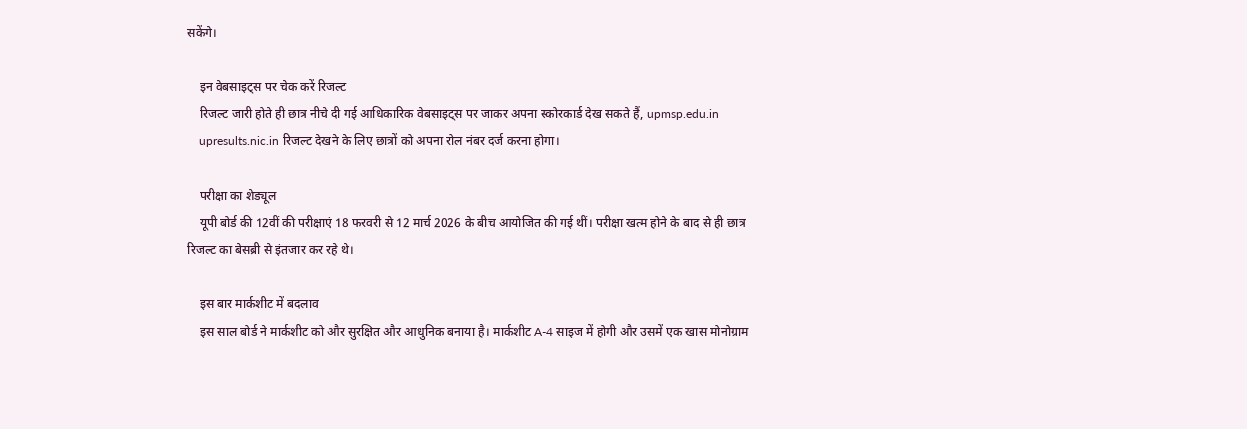सकेंगे।

    इन वेबसाइट्स पर चेक करें रिजल्ट
    रिजल्ट जारी होते ही छात्र नीचे दी गई आधिकारिक वेबसाइट्स पर जाकर अपना स्कोरकार्ड देख सकते हैं, upmsp.edu.in
    upresults.nic.in रिजल्ट देखने के लिए छात्रों को अपना रोल नंबर दर्ज करना होगा।

    परीक्षा का शेड्यूल
    यूपी बोर्ड की 12वीं की परीक्षाएं 18 फरवरी से 12 मार्च 2026 के बीच आयोजित की गई थीं। परीक्षा खत्म होने के बाद से ही छात्र रिजल्ट का बेसब्री से इंतजार कर रहे थे।

    इस बार मार्कशीट में बदलाव
    इस साल बोर्ड ने मार्कशीट को और सुरक्षित और आधुनिक बनाया है। मार्कशीट A-4 साइज में होगी और उसमें एक खास मोनोग्राम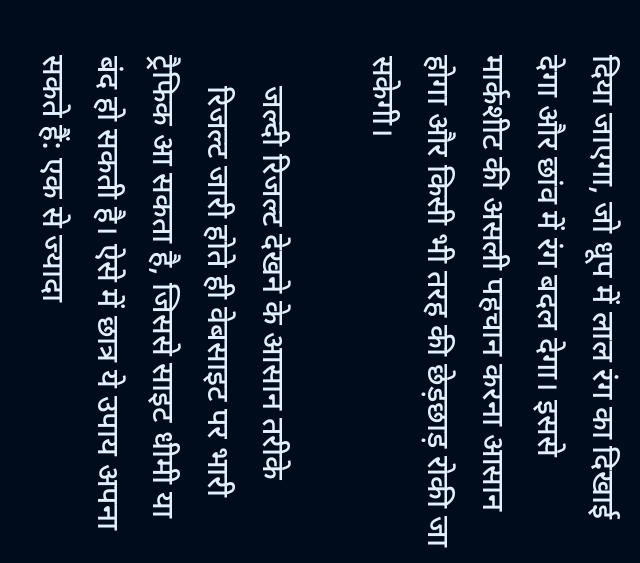दिया जाएगा, जो धूप में लाल रंग का दिखाई देगा और छांव में रंग बदल देगा। इससे मार्कशीट की असली पहचान करना आसान होगा और किसी भी तरह की छेड़छाड़ रोकी जा सकेगी।

    जल्दी रिजल्ट देखने के आसान तरीके
    रिजल्ट जारी होते ही वेबसाइट पर भारी ट्रैफिक आ सकता है, जिससे साइट धीमी या बंद हो सकती है। ऐसे में छात्र ये उपाय अपना सकते हैं: एक से ज्यादा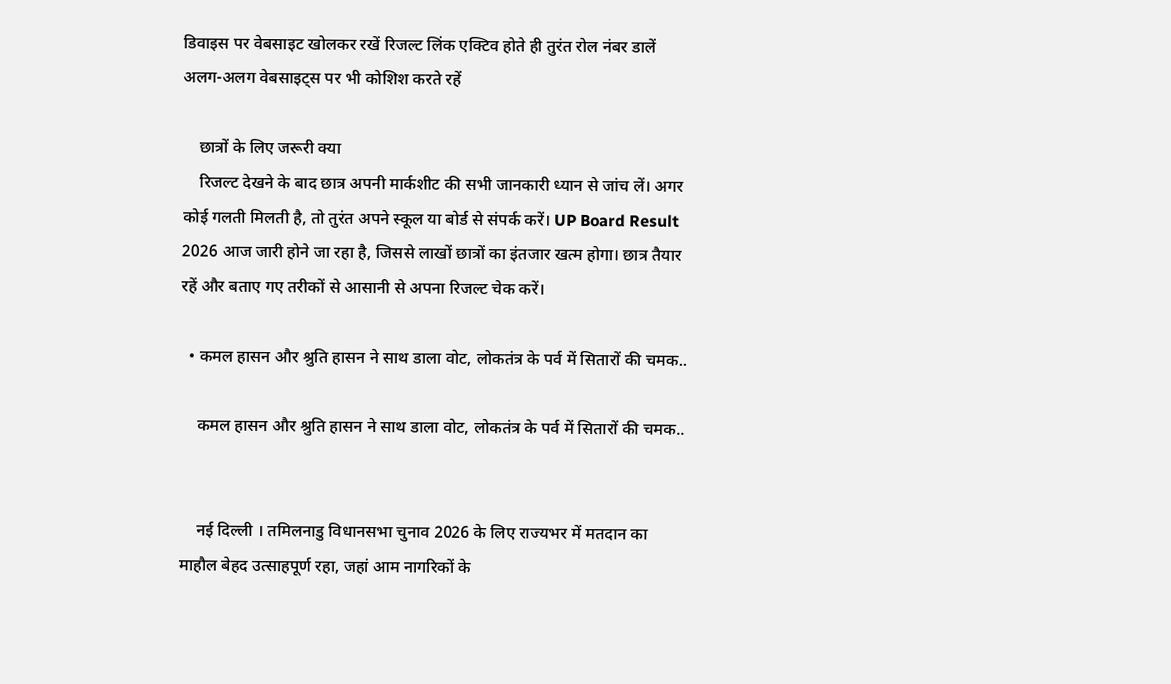डिवाइस पर वेबसाइट खोलकर रखें रिजल्ट लिंक एक्टिव होते ही तुरंत रोल नंबर डालें अलग-अलग वेबसाइट्स पर भी कोशिश करते रहें

    छात्रों के लिए जरूरी क्या
    रिजल्ट देखने के बाद छात्र अपनी मार्कशीट की सभी जानकारी ध्यान से जांच लें। अगर कोई गलती मिलती है, तो तुरंत अपने स्कूल या बोर्ड से संपर्क करें। UP Board Result 2026 आज जारी होने जा रहा है, जिससे लाखों छात्रों का इंतजार खत्म होगा। छात्र तैयार रहें और बताए गए तरीकों से आसानी से अपना रिजल्ट चेक करें।

  • कमल हासन और श्रुति हासन ने साथ डाला वोट, लोकतंत्र के पर्व में सितारों की चमक..

    कमल हासन और श्रुति हासन ने साथ डाला वोट, लोकतंत्र के पर्व में सितारों की चमक..


    नई दिल्ली । तमिलनाडु विधानसभा चुनाव 2026 के लिए राज्यभर में मतदान का माहौल बेहद उत्साहपूर्ण रहा, जहां आम नागरिकों के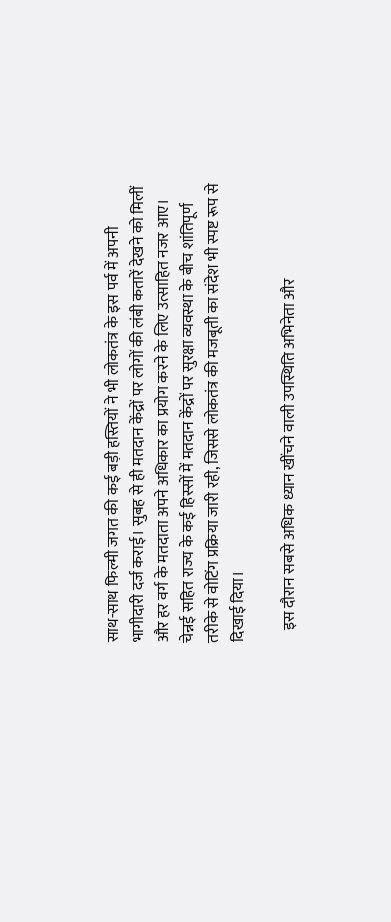साथ-साथ फिल्मी जगत की कई बड़ी हस्तियों ने भी लोकतंत्र के इस पर्व में अपनी भागीदारी दर्ज कराई। सुबह से ही मतदान केंद्रों पर लोगों की लंबी कतारें देखने को मिलीं और हर वर्ग के मतदाता अपने अधिकार का प्रयोग करने के लिए उत्साहित नजर आए। चेन्नई सहित राज्य के कई हिस्सों में मतदान केंद्रों पर सुरक्षा व्यवस्था के बीच शांतिपूर्ण तरीके से वोटिंग प्रक्रिया जारी रही, जिससे लोकतंत्र की मजबूती का संदेश भी स्पष्ट रूप से दिखाई दिया।

    इस दौरान सबसे अधिक ध्यान खींचने वाली उपस्थिति अभिनेता और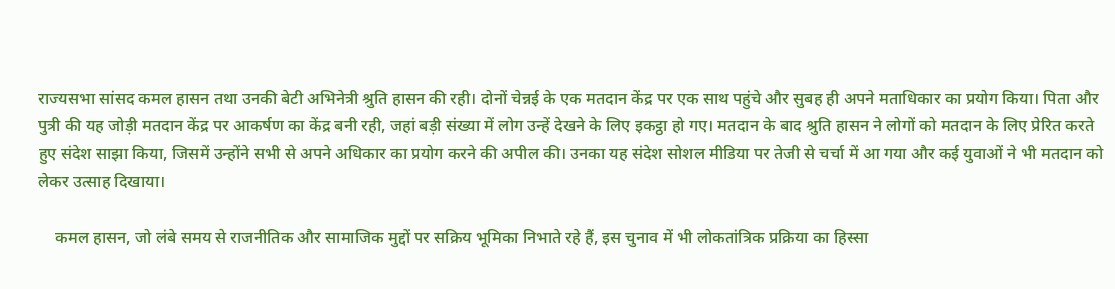राज्यसभा सांसद कमल हासन तथा उनकी बेटी अभिनेत्री श्रुति हासन की रही। दोनों चेन्नई के एक मतदान केंद्र पर एक साथ पहुंचे और सुबह ही अपने मताधिकार का प्रयोग किया। पिता और पुत्री की यह जोड़ी मतदान केंद्र पर आकर्षण का केंद्र बनी रही, जहां बड़ी संख्या में लोग उन्हें देखने के लिए इकट्ठा हो गए। मतदान के बाद श्रुति हासन ने लोगों को मतदान के लिए प्रेरित करते हुए संदेश साझा किया, जिसमें उन्होंने सभी से अपने अधिकार का प्रयोग करने की अपील की। उनका यह संदेश सोशल मीडिया पर तेजी से चर्चा में आ गया और कई युवाओं ने भी मतदान को लेकर उत्साह दिखाया।

    कमल हासन, जो लंबे समय से राजनीतिक और सामाजिक मुद्दों पर सक्रिय भूमिका निभाते रहे हैं, इस चुनाव में भी लोकतांत्रिक प्रक्रिया का हिस्सा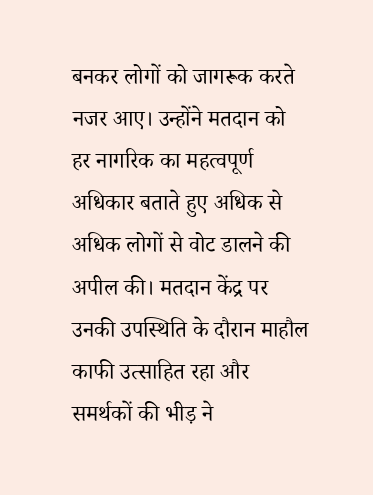बनकर लोगों को जागरूक करते नजर आए। उन्होंने मतदान को हर नागरिक का महत्वपूर्ण अधिकार बताते हुए अधिक से अधिक लोगों से वोट डालने की अपील की। मतदान केंद्र पर उनकी उपस्थिति के दौरान माहौल काफी उत्साहित रहा और समर्थकों की भीड़ ने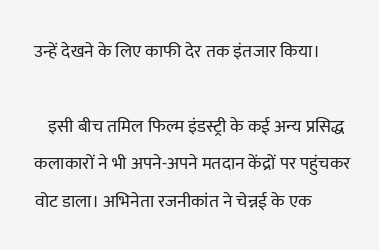उन्हें देखने के लिए काफी देर तक इंतजार किया।

    इसी बीच तमिल फिल्म इंडस्ट्री के कई अन्य प्रसिद्ध कलाकारों ने भी अपने-अपने मतदान केंद्रों पर पहुंचकर वोट डाला। अभिनेता रजनीकांत ने चेन्नई के एक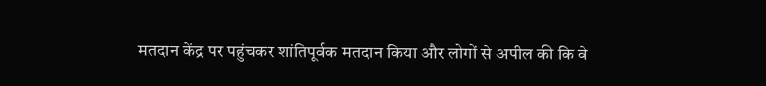मतदान केंद्र पर पहुंचकर शांतिपूर्वक मतदान किया और लोगों से अपील की कि वे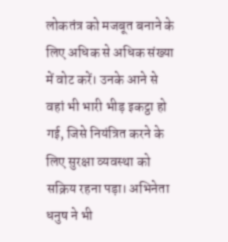लोकतंत्र को मजबूत बनाने के लिए अधिक से अधिक संख्या में वोट करें। उनके आने से वहां भी भारी भीड़ इकट्ठा हो गई, जिसे नियंत्रित करने के लिए सुरक्षा व्यवस्था को सक्रिय रहना पड़ा। अभिनेता धनुष ने भी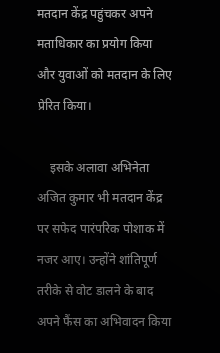मतदान केंद्र पहुंचकर अपने मताधिकार का प्रयोग किया और युवाओं को मतदान के लिए प्रेरित किया।

    इसके अलावा अभिनेता अजित कुमार भी मतदान केंद्र पर सफेद पारंपरिक पोशाक में नजर आए। उन्होंने शांतिपूर्ण तरीके से वोट डालने के बाद अपने फैंस का अभिवादन किया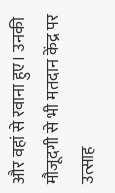और वहां से रवाना हुए। उनकी मौजूदगी से भी मतदान केंद्र पर उत्साह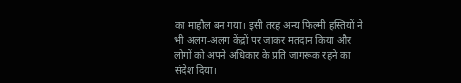का माहौल बन गया। इसी तरह अन्य फिल्मी हस्तियों ने भी अलग-अलग केंद्रों पर जाकर मतदान किया और लोगों को अपने अधिकार के प्रति जागरूक रहने का संदेश दिया।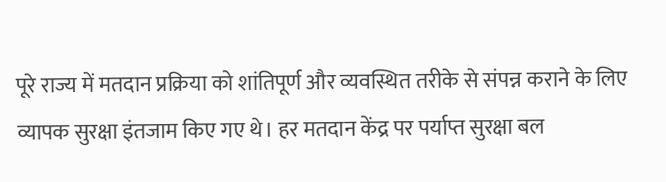पूरे राज्य में मतदान प्रक्रिया को शांतिपूर्ण और व्यवस्थित तरीके से संपन्न कराने के लिए व्यापक सुरक्षा इंतजाम किए गए थे। हर मतदान केंद्र पर पर्याप्त सुरक्षा बल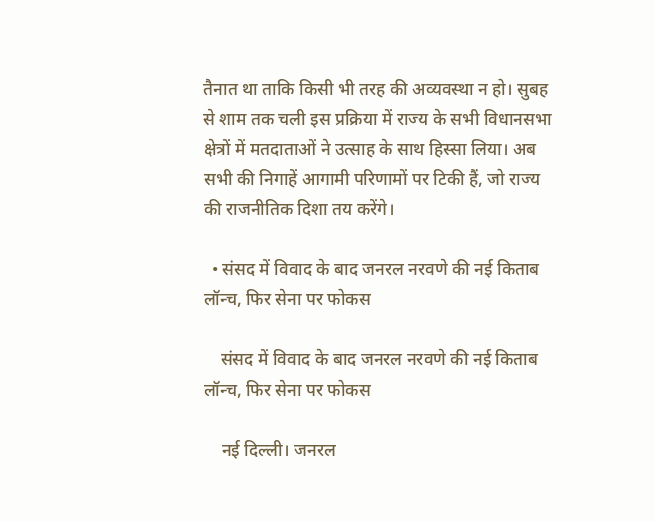तैनात था ताकि किसी भी तरह की अव्यवस्था न हो। सुबह से शाम तक चली इस प्रक्रिया में राज्य के सभी विधानसभा क्षेत्रों में मतदाताओं ने उत्साह के साथ हिस्सा लिया। अब सभी की निगाहें आगामी परिणामों पर टिकी हैं, जो राज्य की राजनीतिक दिशा तय करेंगे।

  • संसद में विवाद के बाद जनरल नरवणे की नई किताब लॉन्च, फिर सेना पर फोकस

    संसद में विवाद के बाद जनरल नरवणे की नई किताब लॉन्च, फिर सेना पर फोकस

    नई दिल्ली। जनरल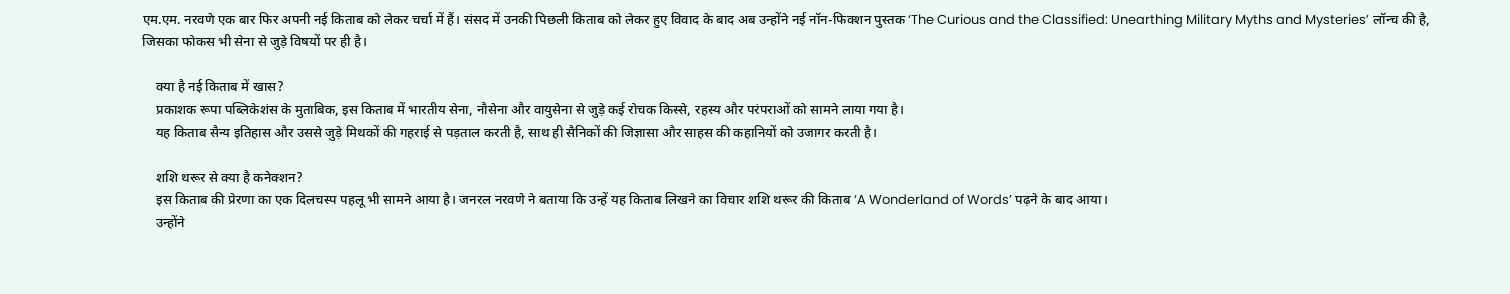एम.एम. नरवणे एक बार फिर अपनी नई किताब को लेकर चर्चा में हैं। संसद में उनकी पिछली किताब को लेकर हुए विवाद के बाद अब उन्होंने नई नॉन-फिक्शन पुस्तक ‘The Curious and the Classified: Unearthing Military Myths and Mysteries’ लॉन्च की है, जिसका फोकस भी सेना से जुड़े विषयों पर ही है।

    क्या है नई किताब में खास?
    प्रकाशक रूपा पब्लिकेशंस के मुताबिक, इस किताब में भारतीय सेना, नौसेना और वायुसेना से जुड़े कई रोचक किस्से, रहस्य और परंपराओं को सामने लाया गया है।
    यह किताब सैन्य इतिहास और उससे जुड़े मिथकों की गहराई से पड़ताल करती है, साथ ही सैनिकों की जिज्ञासा और साहस की कहानियों को उजागर करती है।

    शशि थरूर से क्या है कनेक्शन?
    इस किताब की प्रेरणा का एक दिलचस्प पहलू भी सामने आया है। जनरल नरवणे ने बताया कि उन्हें यह किताब लिखने का विचार शशि थरूर की किताब ‘A Wonderland of Words’ पढ़ने के बाद आया।
    उन्होंने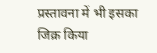प्रस्तावना में भी इसका जिक्र किया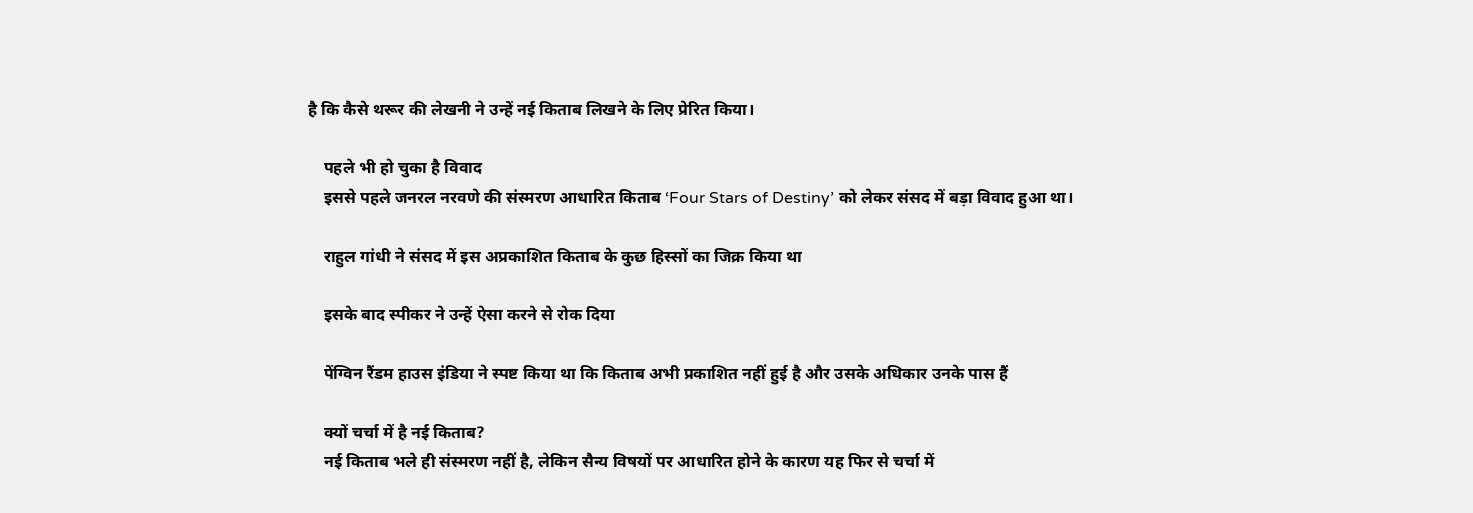है कि कैसे थरूर की लेखनी ने उन्हें नई किताब लिखने के लिए प्रेरित किया।

    पहले भी हो चुका है विवाद
    इससे पहले जनरल नरवणे की संस्मरण आधारित किताब ‘Four Stars of Destiny’ को लेकर संसद में बड़ा विवाद हुआ था।

    राहुल गांधी ने संसद में इस अप्रकाशित किताब के कुछ हिस्सों का जिक्र किया था

    इसके बाद स्पीकर ने उन्हें ऐसा करने से रोक दिया

    पेंग्विन रैंडम हाउस इंडिया ने स्पष्ट किया था कि किताब अभी प्रकाशित नहीं हुई है और उसके अधिकार उनके पास हैं

    क्यों चर्चा में है नई किताब?
    नई किताब भले ही संस्मरण नहीं है, लेकिन सैन्य विषयों पर आधारित होने के कारण यह फिर से चर्चा में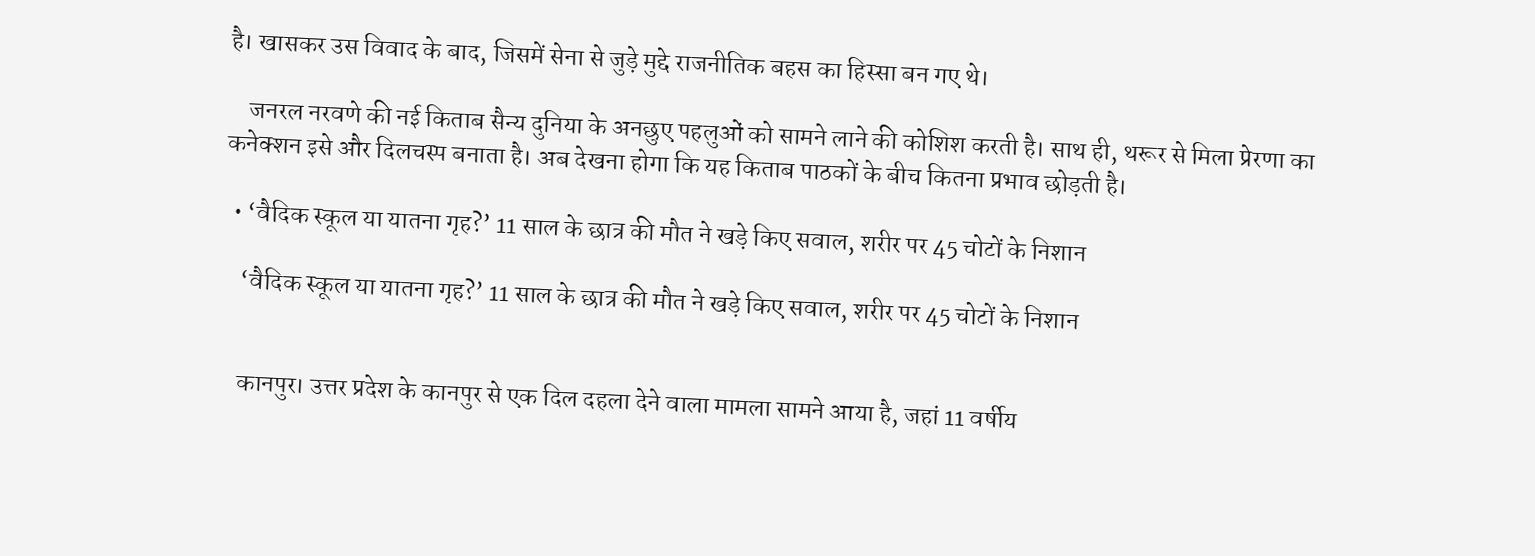है। खासकर उस विवाद के बाद, जिसमें सेना से जुड़े मुद्दे राजनीतिक बहस का हिस्सा बन गए थे।

    जनरल नरवणे की नई किताब सैन्य दुनिया के अनछुए पहलुओं को सामने लाने की कोशिश करती है। साथ ही, थरूर से मिला प्रेरणा का कनेक्शन इसे और दिलचस्प बनाता है। अब देखना होगा कि यह किताब पाठकों के बीच कितना प्रभाव छोड़ती है।

  • ‘वैदिक स्कूल या यातना गृह?’ 11 साल के छात्र की मौत ने खड़े किए सवाल, शरीर पर 45 चोटों के निशान

    ‘वैदिक स्कूल या यातना गृह?’ 11 साल के छात्र की मौत ने खड़े किए सवाल, शरीर पर 45 चोटों के निशान


    कानपुर। उत्तर प्रदेश के कानपुर से एक दिल दहला देने वाला मामला सामने आया है, जहां 11 वर्षीय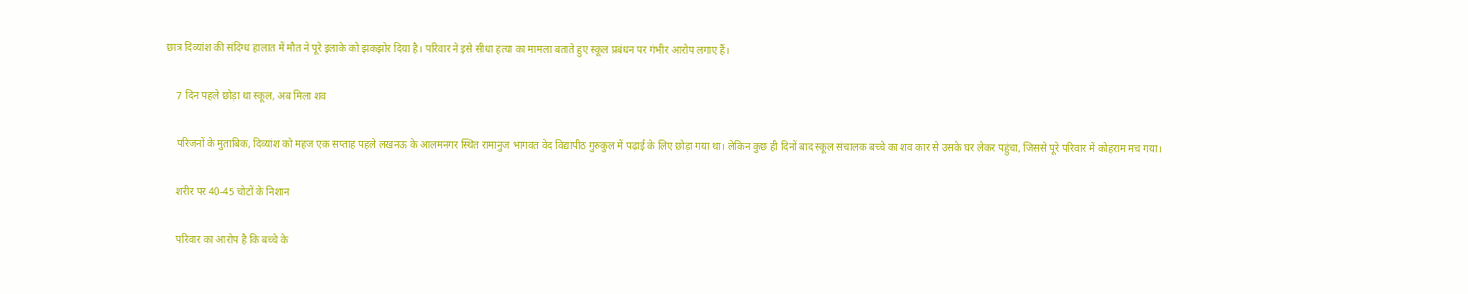छात्र दिव्यांश की संदिग्ध हालात में मौत ने पूरे इलाके को झकझोर दिया है। परिवार ने इसे सीधा हत्या का मामला बताते हुए स्कूल प्रबंधन पर गंभीर आरोप लगाए हैं।

    7 दिन पहले छोड़ा था स्कूल, अब मिला शव

    परिजनों के मुताबिक, दिव्यांश को महज एक सप्ताह पहले लखनऊ के आलमनगर स्थित रामानुज भागवत वेद विद्यापीठ गुरुकुल में पढ़ाई के लिए छोड़ा गया था। लेकिन कुछ ही दिनों बाद स्कूल संचालक बच्चे का शव कार से उसके घर लेकर पहुंचा, जिससे पूरे परिवार में कोहराम मच गया।

    शरीर पर 40-45 चोटों के निशान

    परिवार का आरोप है कि बच्चे के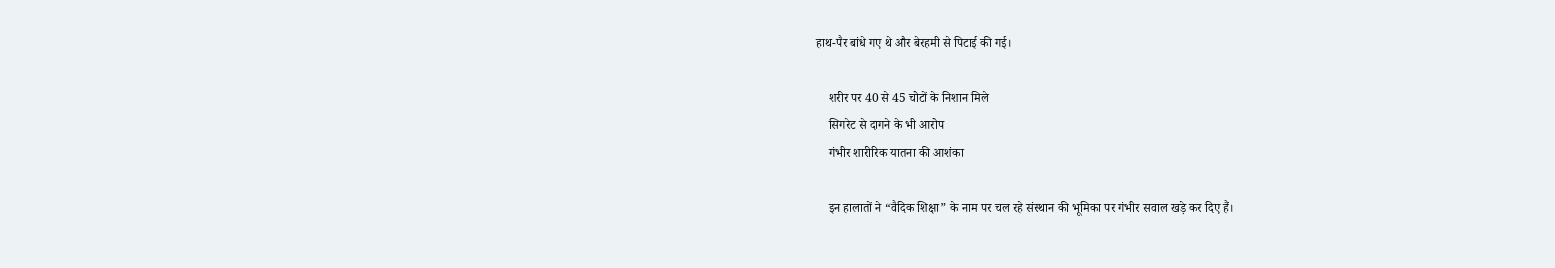हाथ-पैर बांधे गए थे और बेरहमी से पिटाई की गई।

    शरीर पर 40 से 45 चोटों के निशान मिले
    सिगरेट से दागने के भी आरोप
    गंभीर शारीरिक यातना की आशंका

    इन हालातों ने “वैदिक शिक्षा” के नाम पर चल रहे संस्थान की भूमिका पर गंभीर सवाल खड़े कर दिए हैं।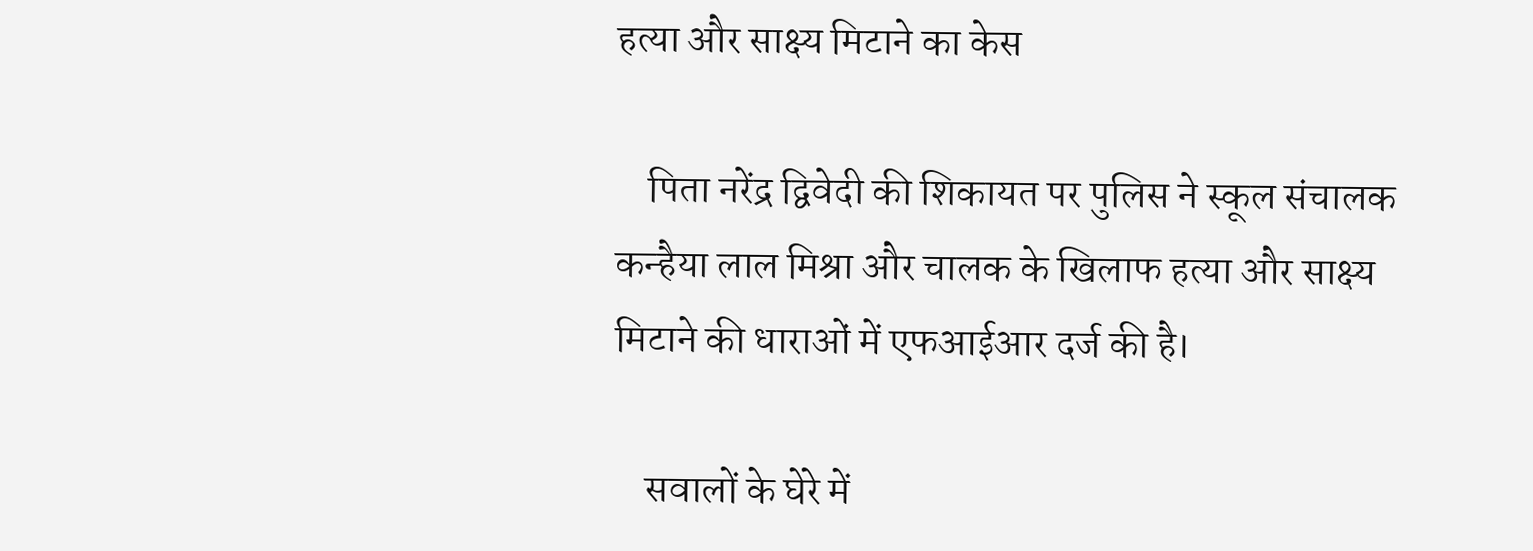हत्या और साक्ष्य मिटाने का केस

    पिता नरेंद्र द्विवेदी की शिकायत पर पुलिस ने स्कूल संचालक कन्हैया लाल मिश्रा और चालक के खिलाफ हत्या और साक्ष्य मिटाने की धाराओं में एफआईआर दर्ज की है।

    सवालों के घेरे में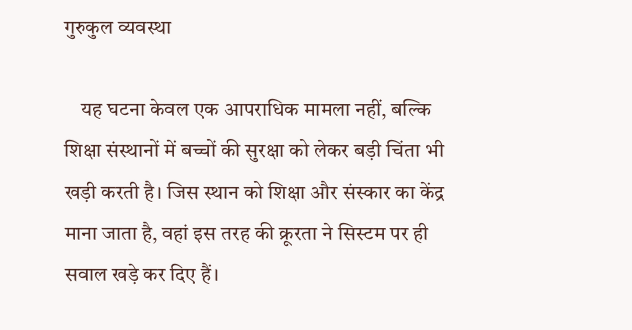गुरुकुल व्यवस्था

    यह घटना केवल एक आपराधिक मामला नहीं, बल्कि शिक्षा संस्थानों में बच्चों की सुरक्षा को लेकर बड़ी चिंता भी खड़ी करती है। जिस स्थान को शिक्षा और संस्कार का केंद्र माना जाता है, वहां इस तरह की क्रूरता ने सिस्टम पर ही सवाल खड़े कर दिए हैं।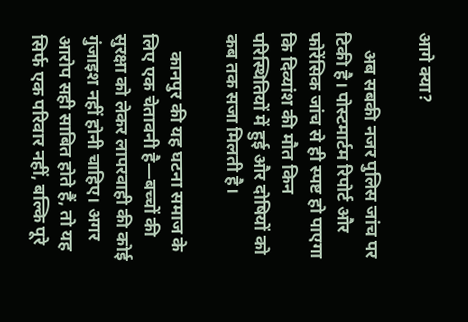आगे क्या?

    अब सबकी नजर पुलिस जांच पर टिकी है। पोस्टमार्टम रिपोर्ट और फोरेंसिक जांच से ही स्पष्ट हो पाएगा कि दिव्यांश की मौत किन परिस्थितियों में हुई और दोषियों को कब तक सजा मिलती है।

    कानपुर की यह घटना समाज के लिए एक चेतावनी है—बच्चों की सुरक्षा को लेकर लापरवाही की कोई गुंजाइश नहीं होनी चाहिए। अगर आरोप सही साबित होते हैं, तो यह सिर्फ एक परिवार नहीं, बल्कि पूरे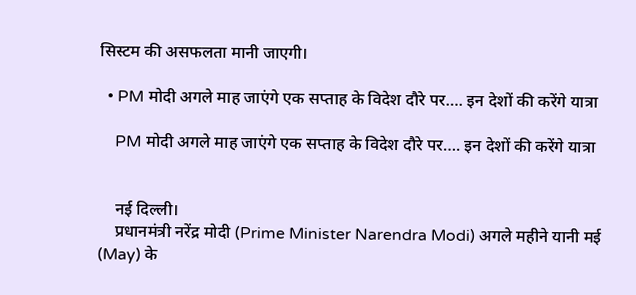सिस्टम की असफलता मानी जाएगी।

  • PM मोदी अगले माह जाएंगे एक सप्ताह के विदेश दौरे पर…. इन देशों की करेंगे यात्रा

    PM मोदी अगले माह जाएंगे एक सप्ताह के विदेश दौरे पर…. इन देशों की करेंगे यात्रा


    नई दिल्ली।
    प्रधानमंत्री नरेंद्र मोदी (Prime Minister Narendra Modi) अगले महीने यानी मई (May) के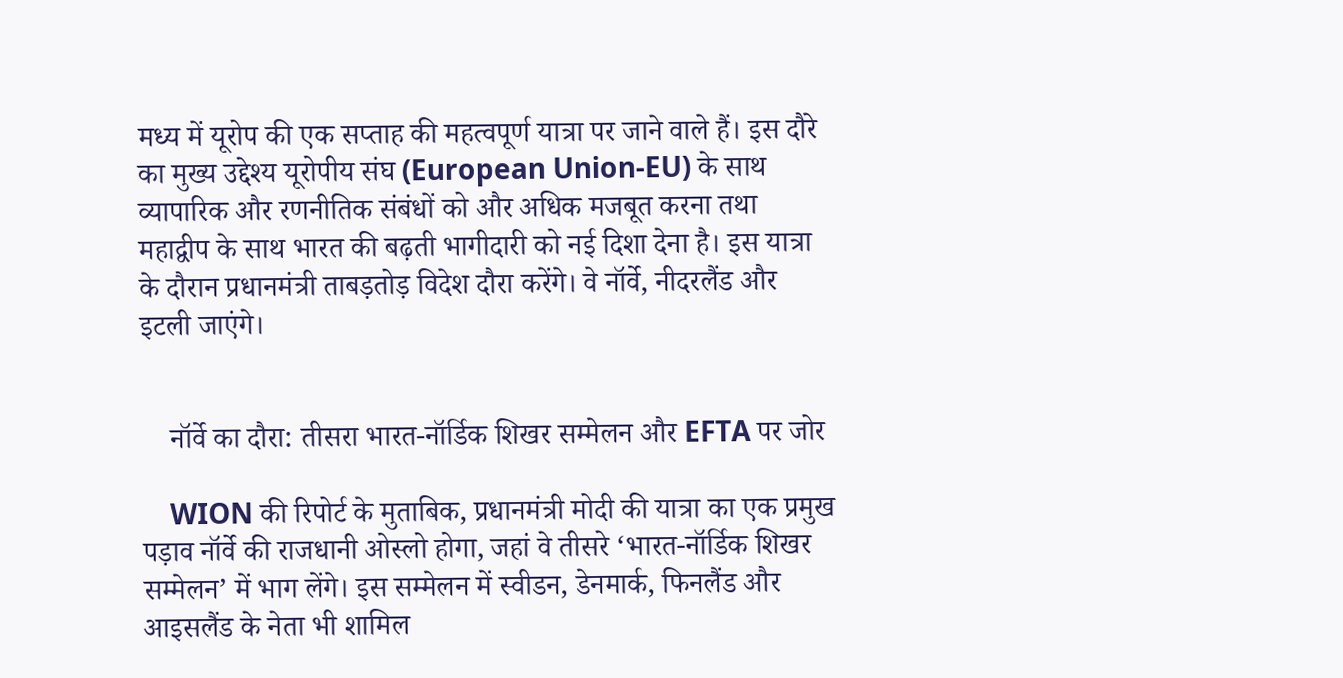मध्य में यूरोप की एक सप्ताह की महत्वपूर्ण यात्रा पर जाने वाले हैं। इस दौरे का मुख्य उद्देश्य यूरोपीय संघ (European Union-EU) के साथ व्यापारिक और रणनीतिक संबंधों को और अधिक मजबूत करना तथा महाद्वीप के साथ भारत की बढ़ती भागीदारी को नई दिशा देना है। इस यात्रा के दौरान प्रधानमंत्री ताबड़तोड़ विदेश दौरा करेंगे। वे नॉर्वे, नीदरलैंड और इटली जाएंगे।


    नॉर्वे का दौरा: तीसरा भारत-नॉर्डिक शिखर सम्मेलन और EFTA पर जोर

    WION की रिपोर्ट के मुताबिक, प्रधानमंत्री मोदी की यात्रा का एक प्रमुख पड़ाव नॉर्वे की राजधानी ओस्लो होगा, जहां वे तीसरे ‘भारत-नॉर्डिक शिखर सम्मेलन’ में भाग लेंगे। इस सम्मेलन में स्वीडन, डेनमार्क, फिनलैंड और आइसलैंड के नेता भी शामिल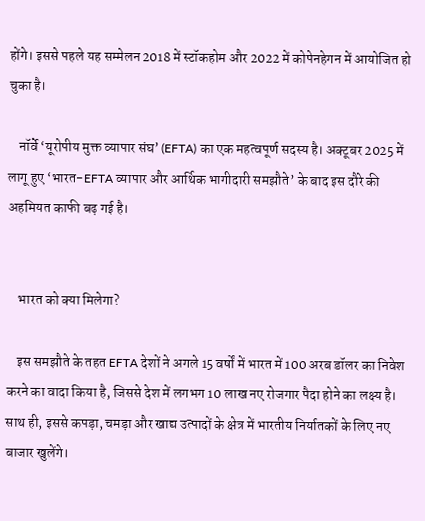होंगे। इससे पहले यह सम्मेलन 2018 में स्टॉकहोम और 2022 में कोपेनहेगन में आयोजित हो चुका है।

    नॉर्वे ‘यूरोपीय मुक्त व्यापार संघ’ (EFTA) का एक महत्वपूर्ण सदस्य है। अक्टूबर 2025 में लागू हुए ‘भारत-EFTA व्यापार और आर्थिक भागीदारी समझौते’ के बाद इस दौरे की अहमियत काफी बढ़ गई है।


    भारत को क्या मिलेगा?

    इस समझौते के तहत EFTA देशों ने अगले 15 वर्षों में भारत में 100 अरब डॉलर का निवेश करने का वादा किया है, जिससे देश में लगभग 10 लाख नए रोजगार पैदा होने का लक्ष्य है। साथ ही, इससे कपड़ा, चमड़ा और खाद्य उत्पादों के क्षेत्र में भारतीय निर्यातकों के लिए नए बाजार खुलेंगे।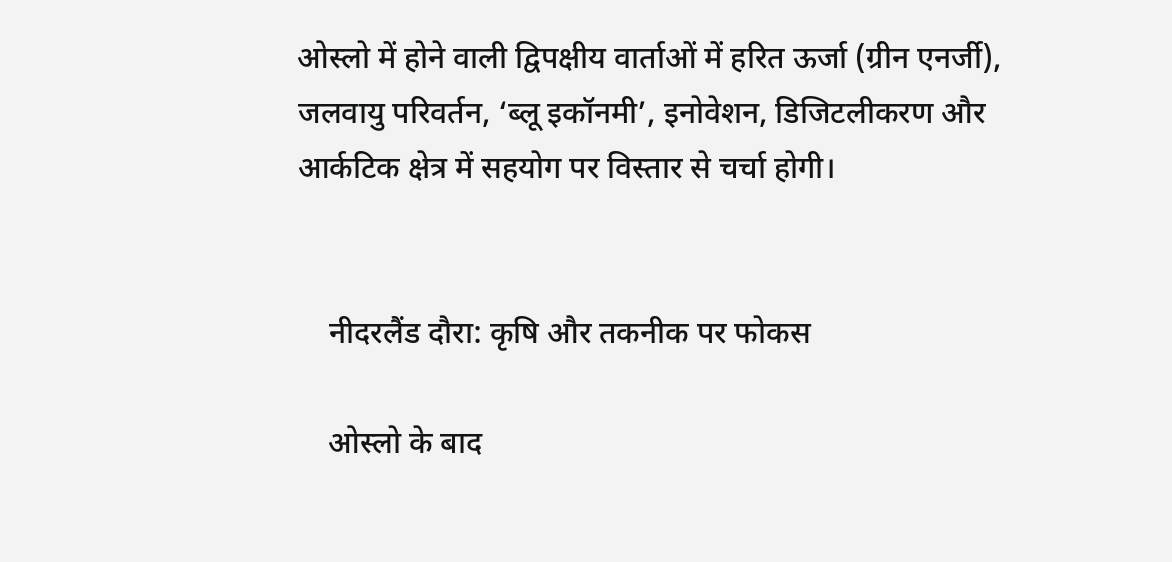ओस्लो में होने वाली द्विपक्षीय वार्ताओं में हरित ऊर्जा (ग्रीन एनर्जी), जलवायु परिवर्तन, ‘ब्लू इकॉनमी’, इनोवेशन, डिजिटलीकरण और आर्कटिक क्षेत्र में सहयोग पर विस्तार से चर्चा होगी।


    नीदरलैंड दौरा: कृषि और तकनीक पर फोकस

    ओस्लो के बाद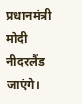प्रधानमंत्री मोदी नीदरलैंड जाएंगे।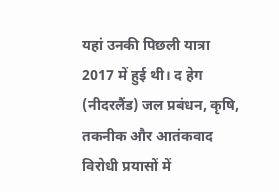यहां उनकी पिछली यात्रा 2017 में हुई थी। द हेग (नीदरलैंड) जल प्रबंधन, कृषि, तकनीक और आतंकवाद विरोधी प्रयासों में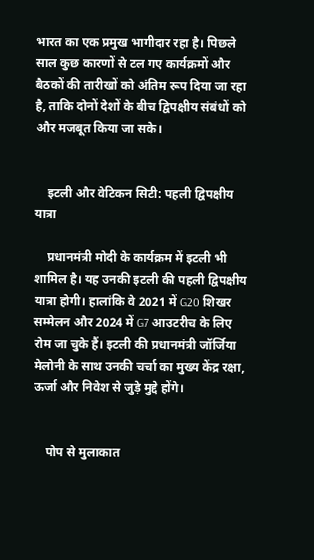भारत का एक प्रमुख भागीदार रहा है। पिछले साल कुछ कारणों से टल गए कार्यक्रमों और बैठकों की तारीखों को अंतिम रूप दिया जा रहा है, ताकि दोनों देशों के बीच द्विपक्षीय संबंधों को और मजबूत किया जा सके।


    इटली और वेटिकन सिटी: पहली द्विपक्षीय यात्रा

    प्रधानमंत्री मोदी के कार्यक्रम में इटली भी शामिल है। यह उनकी इटली की पहली द्विपक्षीय यात्रा होगी। हालांकि वे 2021 में G20 शिखर सम्मेलन और 2024 में G7 आउटरीच के लिए रोम जा चुके हैं। इटली की प्रधानमंत्री जॉर्जिया मेलोनी के साथ उनकी चर्चा का मुख्य केंद्र रक्षा, ऊर्जा और निवेश से जुड़े मुद्दे होंगे।


    पोप से मुलाकात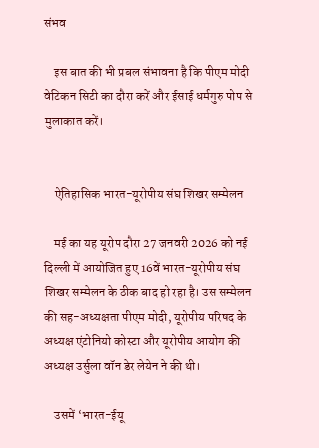संभव

    इस बात की भी प्रबल संभावना है कि पीएम मोदी वेटिकन सिटी का दौरा करें और ईसाई धर्मगुरु पोप से मुलाकात करें।


    ऐतिहासिक भारत-यूरोपीय संघ शिखर सम्मेलन

    मई का यह यूरोप दौरा 27 जनवरी 2026 को नई दिल्ली में आयोजित हुए 16वें भारत-यूरोपीय संघ शिखर सम्मेलन के ठीक बाद हो रहा है। उस सम्मेलन की सह-अध्यक्षता पीएम मोदी, यूरोपीय परिषद के अध्यक्ष एंटोनियो कोस्टा और यूरोपीय आयोग की अध्यक्ष उर्सुला वॉन डेर लेयेन ने की थी।

    उसमें ‘भारत-ईयू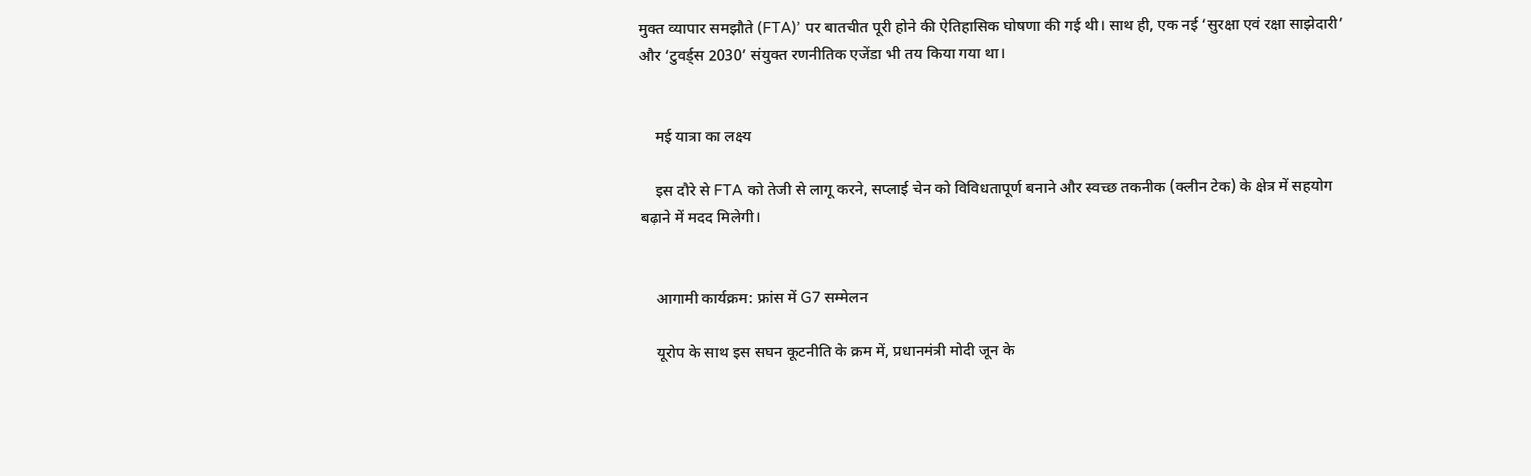मुक्त व्यापार समझौते (FTA)’ पर बातचीत पूरी होने की ऐतिहासिक घोषणा की गई थी। साथ ही, एक नई ‘सुरक्षा एवं रक्षा साझेदारी’ और ‘टुवर्ड्स 2030’ संयुक्त रणनीतिक एजेंडा भी तय किया गया था।


    मई यात्रा का लक्ष्य

    इस दौरे से FTA को तेजी से लागू करने, सप्लाई चेन को विविधतापूर्ण बनाने और स्वच्छ तकनीक (क्लीन टेक) के क्षेत्र में सहयोग बढ़ाने में मदद मिलेगी।


    आगामी कार्यक्रम: फ्रांस में G7 सम्मेलन

    यूरोप के साथ इस सघन कूटनीति के क्रम में, प्रधानमंत्री मोदी जून के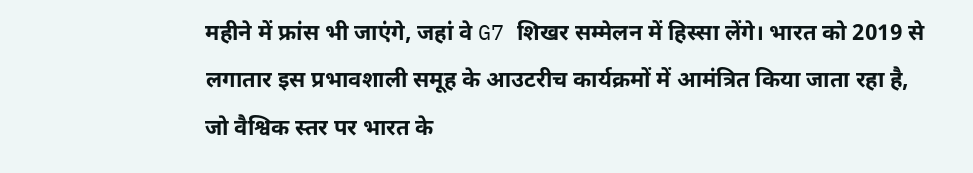महीने में फ्रांस भी जाएंगे, जहां वे G7 शिखर सम्मेलन में हिस्सा लेंगे। भारत को 2019 से लगातार इस प्रभावशाली समूह के आउटरीच कार्यक्रमों में आमंत्रित किया जाता रहा है, जो वैश्विक स्तर पर भारत के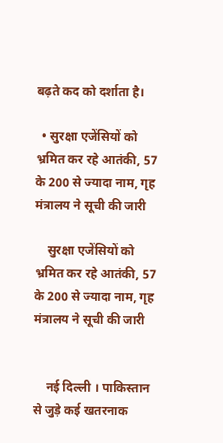बढ़ते कद को दर्शाता है।

  • सुरक्षा एजेंसियों को भ्रमित कर रहे आतंकी, 57 के 200 से ज्यादा नाम, गृह मंत्रालय ने सूची की जारी

    सुरक्षा एजेंसियों को भ्रमित कर रहे आतंकी, 57 के 200 से ज्यादा नाम, गृह मंत्रालय ने सूची की जारी


    नई दिल्ली । पाकिस्तान से जुड़े कई खतरनाक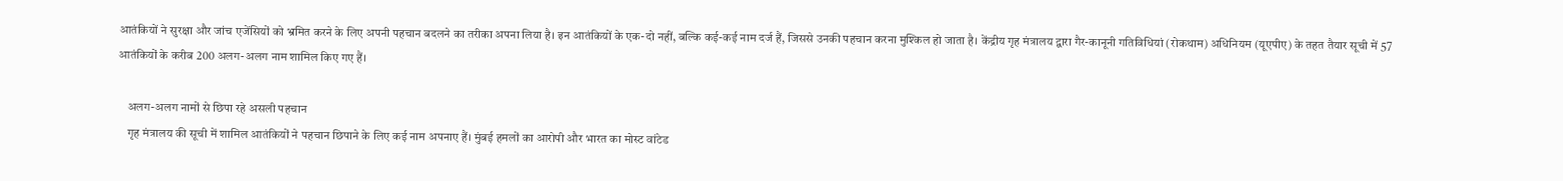आतंकियों ने सुरक्षा और जांच एजेंसियों को भ्रमित करने के लिए अपनी पहचान बदलने का तरीका अपना लिया है। इन आतंकियों के एक-दो नहीं, बल्कि कई-कई नाम दर्ज हैं, जिससे उनकी पहचान करना मुश्किल हो जाता है। केंद्रीय गृह मंत्रालय द्वारा गैर-कानूनी गतिविधियां (रोकथाम) अधिनियम (यूएपीए) के तहत तैयार सूची में 57 आतंकियों के करीब 200 अलग-अलग नाम शामिल किए गए हैं।

    अलग-अलग नामों से छिपा रहे असली पहचान
    गृह मंत्रालय की सूची में शामिल आतंकियों ने पहचान छिपाने के लिए कई नाम अपनाए हैं। मुंबई हमलों का आरोपी और भारत का मोस्ट वांटेड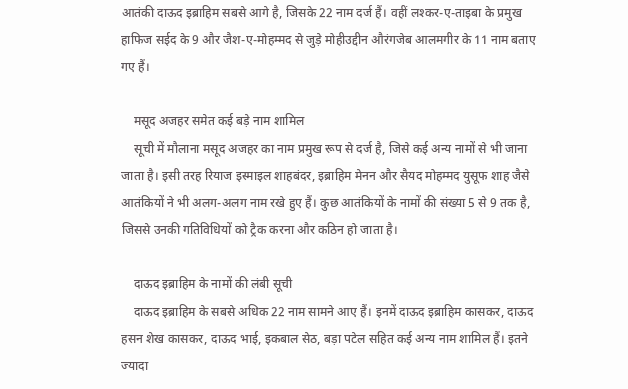आतंकी दाऊद इब्राहिम सबसे आगे है, जिसके 22 नाम दर्ज हैं। वहीं लश्कर-ए-ताइबा के प्रमुख हाफिज सईद के 9 और जैश-ए-मोहम्मद से जुड़े मोहीउद्दीन औरंगजेब आलमगीर के 11 नाम बताए गए हैं।

    मसूद अजहर समेत कई बड़े नाम शामिल
    सूची में मौलाना मसूद अजहर का नाम प्रमुख रूप से दर्ज है, जिसे कई अन्य नामों से भी जाना जाता है। इसी तरह रियाज इस्माइल शाहबंदर, इब्राहिम मेनन और सैयद मोहम्मद युसूफ शाह जैसे आतंकियों ने भी अलग-अलग नाम रखे हुए हैं। कुछ आतंकियों के नामों की संख्या 5 से 9 तक है, जिससे उनकी गतिविधियों को ट्रैक करना और कठिन हो जाता है।

    दाऊद इब्राहिम के नामों की लंबी सूची
    दाऊद इब्राहिम के सबसे अधिक 22 नाम सामने आए हैं। इनमें दाऊद इब्राहिम कासकर, दाऊद हसन शेख कासकर, दाऊद भाई, इकबाल सेठ, बड़ा पटेल सहित कई अन्य नाम शामिल हैं। इतने ज्यादा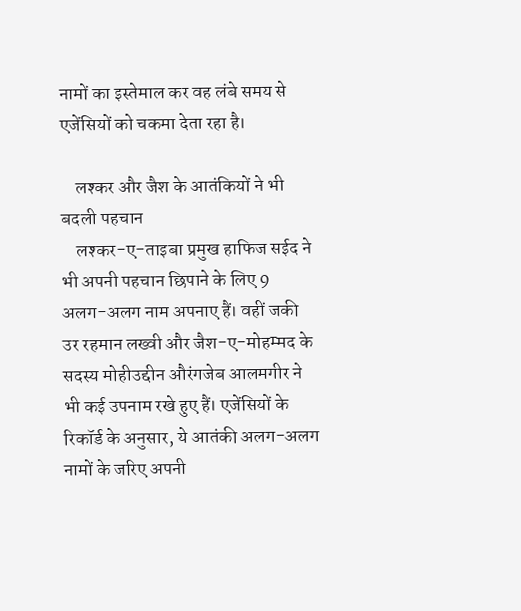नामों का इस्तेमाल कर वह लंबे समय से एजेंसियों को चकमा देता रहा है।

    लश्कर और जैश के आतंकियों ने भी बदली पहचान
    लश्कर-ए-ताइबा प्रमुख हाफिज सईद ने भी अपनी पहचान छिपाने के लिए 9 अलग-अलग नाम अपनाए हैं। वहीं जकी उर रहमान लख्वी और जैश-ए-मोहम्मद के सदस्य मोहीउद्दीन औरंगजेब आलमगीर ने भी कई उपनाम रखे हुए हैं। एजेंसियों के रिकॉर्ड के अनुसार, ये आतंकी अलग-अलग नामों के जरिए अपनी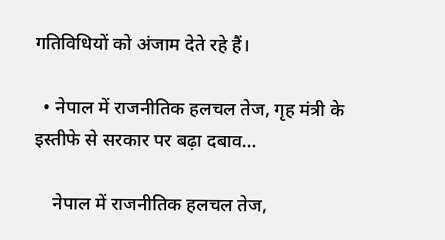गतिविधियों को अंजाम देते रहे हैं।

  • नेपाल में राजनीतिक हलचल तेज, गृह मंत्री के इस्तीफे से सरकार पर बढ़ा दबाव…

    नेपाल में राजनीतिक हलचल तेज,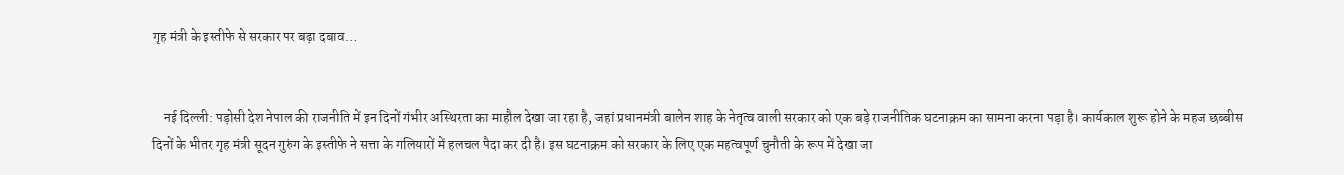गृह मंत्री के इस्तीफे से सरकार पर बढ़ा दबाव…


    नई दिल्ली: पड़ोसी देश नेपाल की राजनीति में इन दिनों गंभीर अस्थिरता का माहौल देखा जा रहा है, जहां प्रधानमंत्री बालेन शाह के नेतृत्व वाली सरकार को एक बड़े राजनीतिक घटनाक्रम का सामना करना पड़ा है। कार्यकाल शुरू होने के महज छब्बीस दिनों के भीतर गृह मंत्री सूदन गुरुंग के इस्तीफे ने सत्ता के गलियारों में हलचल पैदा कर दी है। इस घटनाक्रम को सरकार के लिए एक महत्वपूर्ण चुनौती के रूप में देखा जा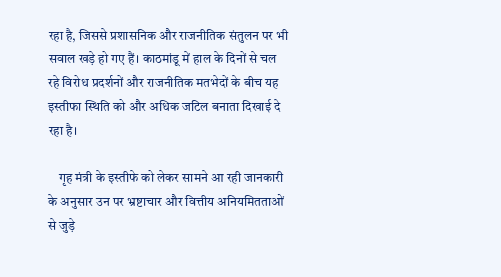रहा है, जिससे प्रशासनिक और राजनीतिक संतुलन पर भी सवाल खड़े हो गए हैं। काठमांडू में हाल के दिनों से चल रहे विरोध प्रदर्शनों और राजनीतिक मतभेदों के बीच यह इस्तीफा स्थिति को और अधिक जटिल बनाता दिखाई दे रहा है।

    गृह मंत्री के इस्तीफे को लेकर सामने आ रही जानकारी के अनुसार उन पर भ्रष्टाचार और वित्तीय अनियमितताओं से जुड़े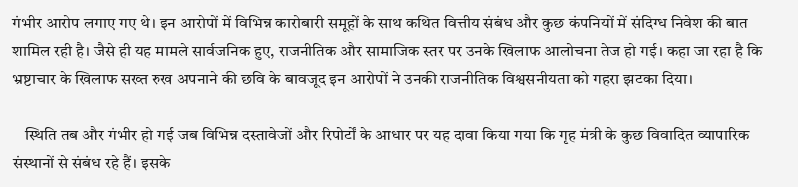गंभीर आरोप लगाए गए थे। इन आरोपों में विभिन्न कारोबारी समूहों के साथ कथित वित्तीय संबंध और कुछ कंपनियों में संदिग्ध निवेश की बात शामिल रही है। जैसे ही यह मामले सार्वजनिक हुए, राजनीतिक और सामाजिक स्तर पर उनके खिलाफ आलोचना तेज हो गई। कहा जा रहा है कि भ्रष्टाचार के खिलाफ सख्त रुख अपनाने की छवि के बावजूद इन आरोपों ने उनकी राजनीतिक विश्वसनीयता को गहरा झटका दिया।

    स्थिति तब और गंभीर हो गई जब विभिन्न दस्तावेजों और रिपोर्टों के आधार पर यह दावा किया गया कि गृह मंत्री के कुछ विवादित व्यापारिक संस्थानों से संबंध रहे हैं। इसके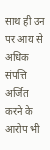साथ ही उन पर आय से अधिक संपत्ति अर्जित करने के आरोप भी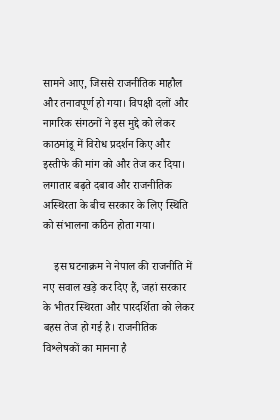सामने आए, जिससे राजनीतिक माहौल और तनावपूर्ण हो गया। विपक्षी दलों और नागरिक संगठनों ने इस मुद्दे को लेकर काठमांडू में विरोध प्रदर्शन किए और इस्तीफे की मांग को और तेज कर दिया। लगातार बढ़ते दबाव और राजनीतिक अस्थिरता के बीच सरकार के लिए स्थिति को संभालना कठिन होता गया।

    इस घटनाक्रम ने नेपाल की राजनीति में नए सवाल खड़े कर दिए हैं, जहां सरकार के भीतर स्थिरता और पारदर्शिता को लेकर बहस तेज हो गई है। राजनीतिक विश्लेषकों का मानना है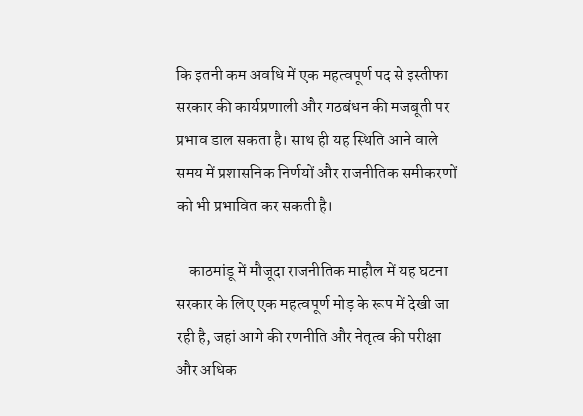कि इतनी कम अवधि में एक महत्वपूर्ण पद से इस्तीफा सरकार की कार्यप्रणाली और गठबंधन की मजबूती पर प्रभाव डाल सकता है। साथ ही यह स्थिति आने वाले समय में प्रशासनिक निर्णयों और राजनीतिक समीकरणों को भी प्रभावित कर सकती है।

    काठमांडू में मौजूदा राजनीतिक माहौल में यह घटना सरकार के लिए एक महत्वपूर्ण मोड़ के रूप में देखी जा रही है, जहां आगे की रणनीति और नेतृत्व की परीक्षा और अधिक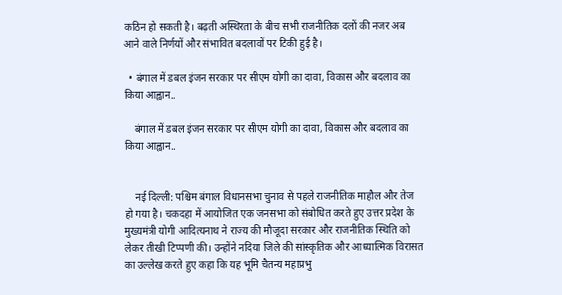कठिन हो सकती है। बढ़ती अस्थिरता के बीच सभी राजनीतिक दलों की नजर अब आने वाले निर्णयों और संभावित बदलावों पर टिकी हुई है।

  • बंगाल में डबल इंजन सरकार पर सीएम योगी का दावा, विकास और बदलाव का किया आह्वान..

    बंगाल में डबल इंजन सरकार पर सीएम योगी का दावा, विकास और बदलाव का किया आह्वान..


    नई दिल्ली: पश्चिम बंगाल विधानसभा चुनाव से पहले राजनीतिक माहौल और तेज हो गया है। चकदहा में आयोजित एक जनसभा को संबोधित करते हुए उत्तर प्रदेश के मुख्यमंत्री योगी आदित्यनाथ ने राज्य की मौजूदा सरकार और राजनीतिक स्थिति को लेकर तीखी टिप्पणी की। उन्होंने नदिया जिले की सांस्कृतिक और आध्यात्मिक विरासत का उल्लेख करते हुए कहा कि यह भूमि चैतन्य महाप्रभु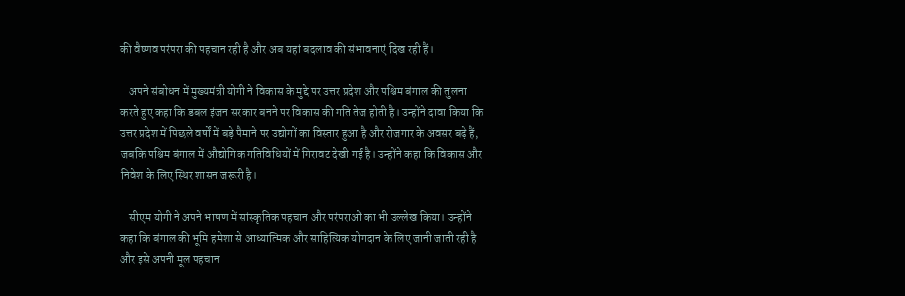की वैष्णव परंपरा की पहचान रही है और अब यहां बदलाव की संभावनाएं दिख रही हैं।

    अपने संबोधन में मुख्यमंत्री योगी ने विकास के मुद्दे पर उत्तर प्रदेश और पश्चिम बंगाल की तुलना करते हुए कहा कि डबल इंजन सरकार बनने पर विकास की गति तेज होती है। उन्होंने दावा किया कि उत्तर प्रदेश में पिछले वर्षों में बड़े पैमाने पर उद्योगों का विस्तार हुआ है और रोजगार के अवसर बढ़े हैं, जबकि पश्चिम बंगाल में औद्योगिक गतिविधियों में गिरावट देखी गई है। उन्होंने कहा कि विकास और निवेश के लिए स्थिर शासन जरूरी है।

    सीएम योगी ने अपने भाषण में सांस्कृतिक पहचान और परंपराओं का भी उल्लेख किया। उन्होंने कहा कि बंगाल की भूमि हमेशा से आध्यात्मिक और साहित्यिक योगदान के लिए जानी जाती रही है और इसे अपनी मूल पहचान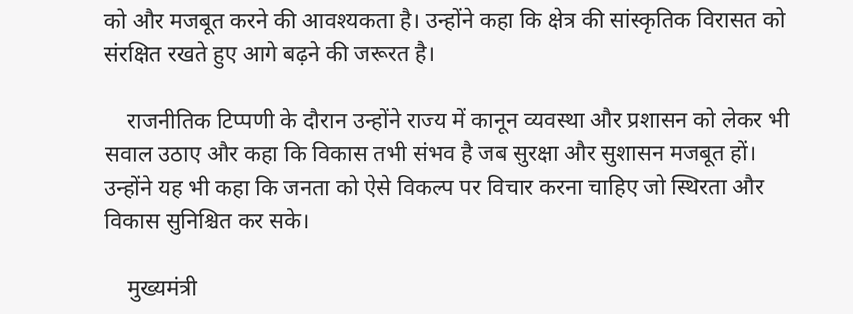को और मजबूत करने की आवश्यकता है। उन्होंने कहा कि क्षेत्र की सांस्कृतिक विरासत को संरक्षित रखते हुए आगे बढ़ने की जरूरत है।

    राजनीतिक टिप्पणी के दौरान उन्होंने राज्य में कानून व्यवस्था और प्रशासन को लेकर भी सवाल उठाए और कहा कि विकास तभी संभव है जब सुरक्षा और सुशासन मजबूत हों। उन्होंने यह भी कहा कि जनता को ऐसे विकल्प पर विचार करना चाहिए जो स्थिरता और विकास सुनिश्चित कर सके।

    मुख्यमंत्री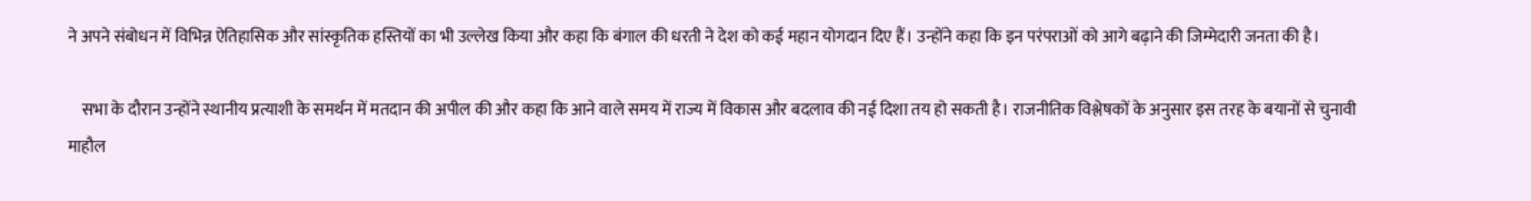ने अपने संबोधन में विभिन्न ऐतिहासिक और सांस्कृतिक हस्तियों का भी उल्लेख किया और कहा कि बंगाल की धरती ने देश को कई महान योगदान दिए हैं। उन्होंने कहा कि इन परंपराओं को आगे बढ़ाने की जिम्मेदारी जनता की है।

    सभा के दौरान उन्होंने स्थानीय प्रत्याशी के समर्थन में मतदान की अपील की और कहा कि आने वाले समय में राज्य में विकास और बदलाव की नई दिशा तय हो सकती है। राजनीतिक विश्लेषकों के अनुसार इस तरह के बयानों से चुनावी माहौल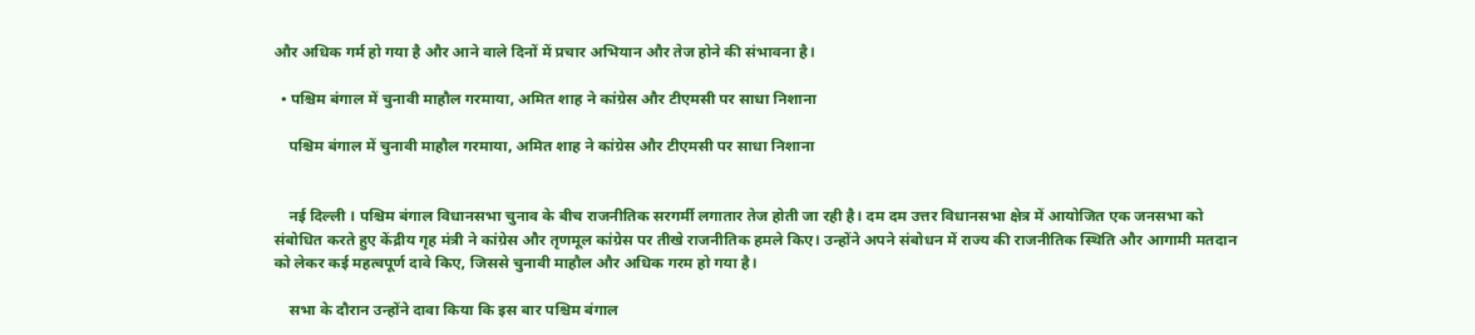और अधिक गर्म हो गया है और आने वाले दिनों में प्रचार अभियान और तेज होने की संभावना है।

  • पश्चिम बंगाल में चुनावी माहौल गरमाया, अमित शाह ने कांग्रेस और टीएमसी पर साधा निशाना

    पश्चिम बंगाल में चुनावी माहौल गरमाया, अमित शाह ने कांग्रेस और टीएमसी पर साधा निशाना


    नई दिल्ली । पश्चिम बंगाल विधानसभा चुनाव के बीच राजनीतिक सरगर्मी लगातार तेज होती जा रही है। दम दम उत्तर विधानसभा क्षेत्र में आयोजित एक जनसभा को संबोधित करते हुए केंद्रीय गृह मंत्री ने कांग्रेस और तृणमूल कांग्रेस पर तीखे राजनीतिक हमले किए। उन्होंने अपने संबोधन में राज्य की राजनीतिक स्थिति और आगामी मतदान को लेकर कई महत्वपूर्ण दावे किए, जिससे चुनावी माहौल और अधिक गरम हो गया है।

    सभा के दौरान उन्होंने दावा किया कि इस बार पश्चिम बंगाल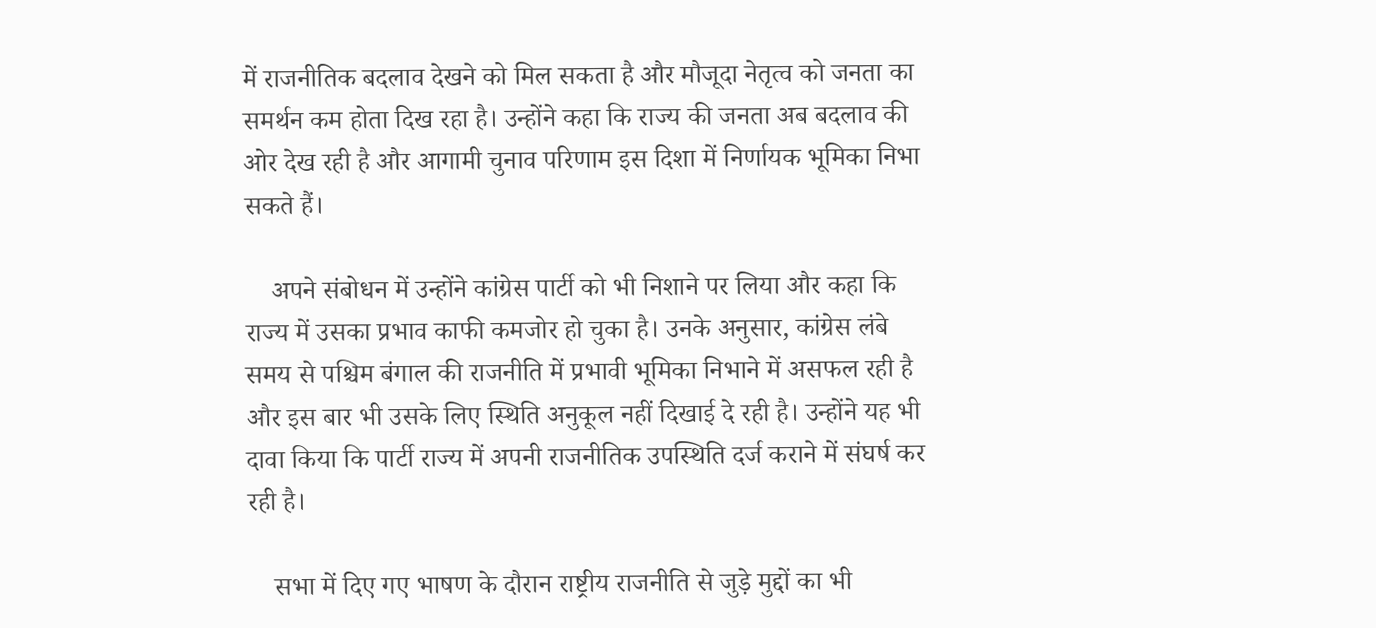में राजनीतिक बदलाव देखने को मिल सकता है और मौजूदा नेतृत्व को जनता का समर्थन कम होता दिख रहा है। उन्होंने कहा कि राज्य की जनता अब बदलाव की ओर देख रही है और आगामी चुनाव परिणाम इस दिशा में निर्णायक भूमिका निभा सकते हैं।

    अपने संबोधन में उन्होंने कांग्रेस पार्टी को भी निशाने पर लिया और कहा कि राज्य में उसका प्रभाव काफी कमजोर हो चुका है। उनके अनुसार, कांग्रेस लंबे समय से पश्चिम बंगाल की राजनीति में प्रभावी भूमिका निभाने में असफल रही है और इस बार भी उसके लिए स्थिति अनुकूल नहीं दिखाई दे रही है। उन्होंने यह भी दावा किया कि पार्टी राज्य में अपनी राजनीतिक उपस्थिति दर्ज कराने में संघर्ष कर रही है।

    सभा में दिए गए भाषण के दौरान राष्ट्रीय राजनीति से जुड़े मुद्दों का भी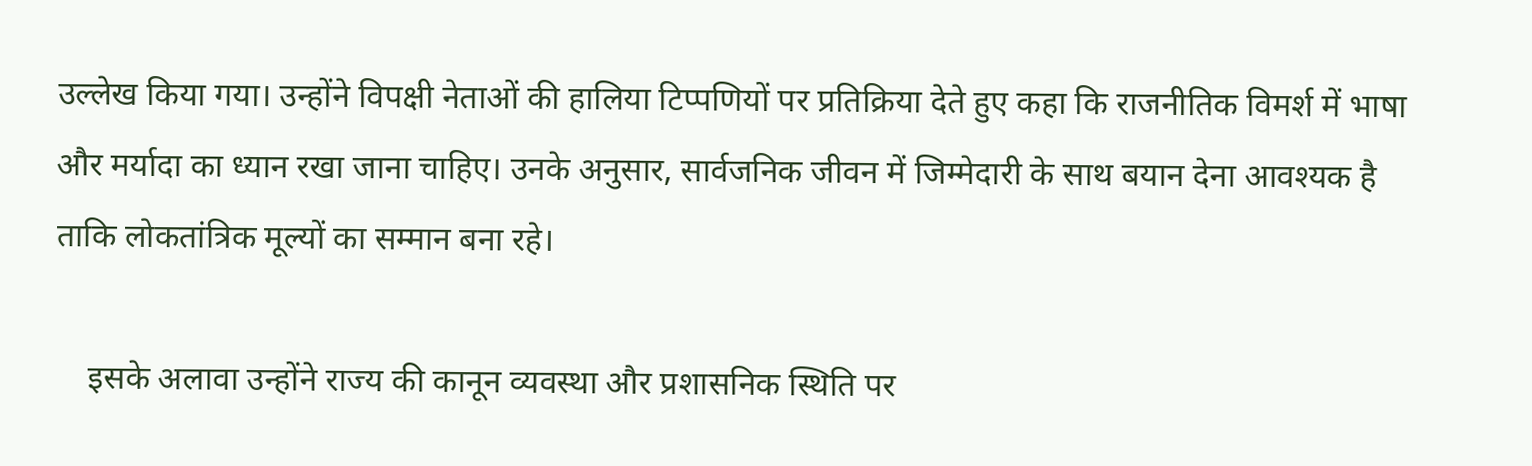उल्लेख किया गया। उन्होंने विपक्षी नेताओं की हालिया टिप्पणियों पर प्रतिक्रिया देते हुए कहा कि राजनीतिक विमर्श में भाषा और मर्यादा का ध्यान रखा जाना चाहिए। उनके अनुसार, सार्वजनिक जीवन में जिम्मेदारी के साथ बयान देना आवश्यक है ताकि लोकतांत्रिक मूल्यों का सम्मान बना रहे।

    इसके अलावा उन्होंने राज्य की कानून व्यवस्था और प्रशासनिक स्थिति पर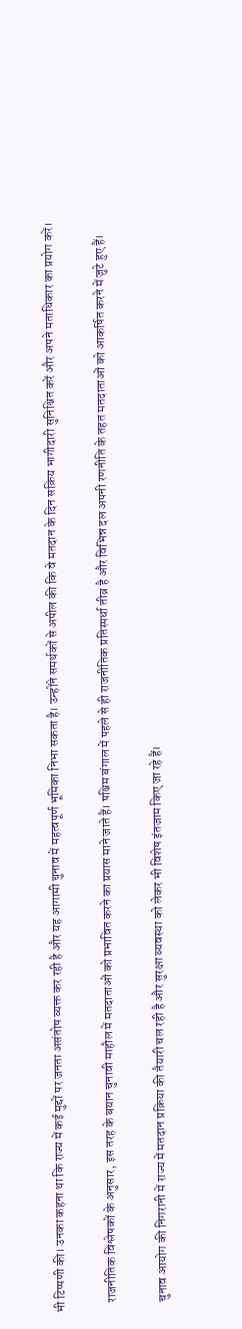भी टिप्पणी की। उनका कहना था कि राज्य में कई मुद्दों पर जनता असंतोष व्यक्त कर रही है और यह आगामी चुनाव में महत्वपूर्ण भूमिका निभा सकता है। उन्होंने समर्थकों से अपील की कि वे मतदान के दिन सक्रिय भागीदारी सुनिश्चित करें और अपने मताधिकार का प्रयोग करें।

    राजनीतिक विश्लेषकों के अनुसार, इस तरह के बयान चुनावी माहौल में मतदाताओं को प्रभावित करने का प्रयास माने जाते हैं। पश्चिम बंगाल में पहले से ही राजनीतिक प्रतिस्पर्धा तीव्र है और विभिन्न दल अपनी रणनीति के तहत मतदाताओं को आकर्षित करने में जुटे हुए हैं।

    चुनाव आयोग की निगरानी में राज्य में मतदान प्रक्रिया की तैयारी चल रही है और सुरक्षा व्यवस्था को लेकर भी विशेष इंतजाम किए जा रहे हैं।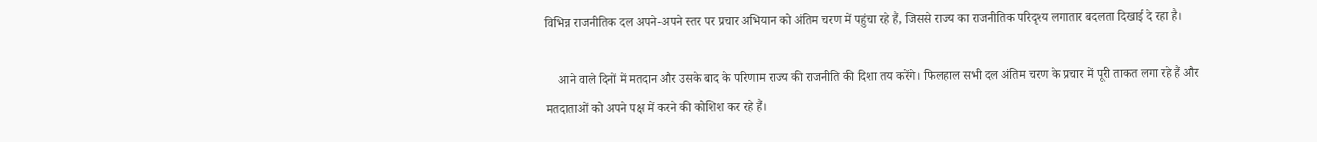विभिन्न राजनीतिक दल अपने-अपने स्तर पर प्रचार अभियान को अंतिम चरण में पहुंचा रहे हैं, जिससे राज्य का राजनीतिक परिदृश्य लगातार बदलता दिखाई दे रहा है।

    आने वाले दिनों में मतदान और उसके बाद के परिणाम राज्य की राजनीति की दिशा तय करेंगे। फिलहाल सभी दल अंतिम चरण के प्रचार में पूरी ताकत लगा रहे हैं और मतदाताओं को अपने पक्ष में करने की कोशिश कर रहे हैं।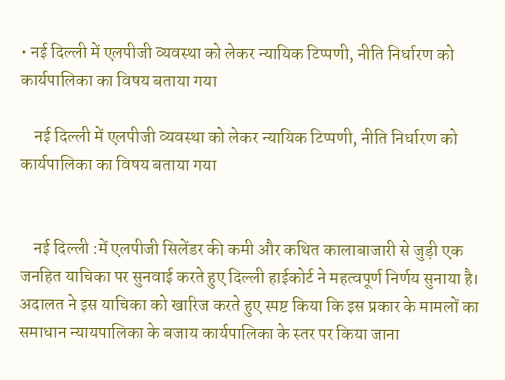• नई दिल्ली में एलपीजी व्यवस्था को लेकर न्यायिक टिप्पणी, नीति निर्धारण को कार्यपालिका का विषय बताया गया

    नई दिल्ली में एलपीजी व्यवस्था को लेकर न्यायिक टिप्पणी, नीति निर्धारण को कार्यपालिका का विषय बताया गया


    नई दिल्ली :में एलपीजी सिलेंडर की कमी और कथित कालाबाजारी से जुड़ी एक जनहित याचिका पर सुनवाई करते हुए दिल्ली हाईकोर्ट ने महत्वपूर्ण निर्णय सुनाया है। अदालत ने इस याचिका को खारिज करते हुए स्पष्ट किया कि इस प्रकार के मामलों का समाधान न्यायपालिका के बजाय कार्यपालिका के स्तर पर किया जाना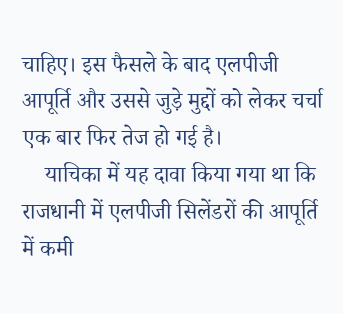चाहिए। इस फैसले के बाद एलपीजी आपूर्ति और उससे जुड़े मुद्दों को लेकर चर्चा एक बार फिर तेज हो गई है।
    याचिका में यह दावा किया गया था कि राजधानी में एलपीजी सिलेंडरों की आपूर्ति में कमी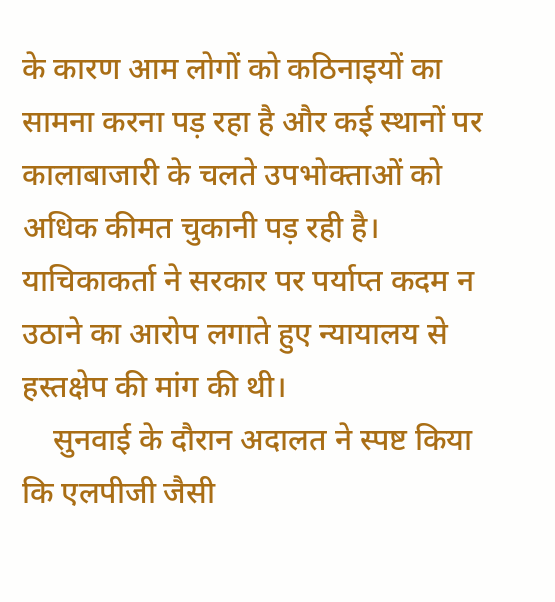के कारण आम लोगों को कठिनाइयों का सामना करना पड़ रहा है और कई स्थानों पर कालाबाजारी के चलते उपभोक्ताओं को अधिक कीमत चुकानी पड़ रही है। याचिकाकर्ता ने सरकार पर पर्याप्त कदम न उठाने का आरोप लगाते हुए न्यायालय से हस्तक्षेप की मांग की थी।
    सुनवाई के दौरान अदालत ने स्पष्ट किया कि एलपीजी जैसी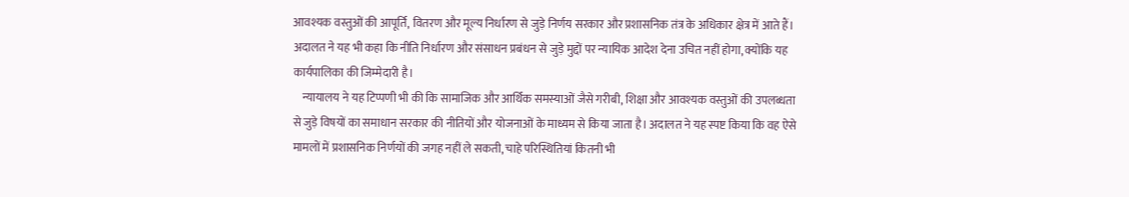आवश्यक वस्तुओं की आपूर्ति, वितरण और मूल्य निर्धारण से जुड़े निर्णय सरकार और प्रशासनिक तंत्र के अधिकार क्षेत्र में आते हैं। अदालत ने यह भी कहा कि नीति निर्धारण और संसाधन प्रबंधन से जुड़े मुद्दों पर न्यायिक आदेश देना उचित नहीं होगा, क्योंकि यह कार्यपालिका की जिम्मेदारी है।
    न्यायालय ने यह टिप्पणी भी की कि सामाजिक और आर्थिक समस्याओं जैसे गरीबी, शिक्षा और आवश्यक वस्तुओं की उपलब्धता से जुड़े विषयों का समाधान सरकार की नीतियों और योजनाओं के माध्यम से किया जाता है। अदालत ने यह स्पष्ट किया कि वह ऐसे मामलों में प्रशासनिक निर्णयों की जगह नहीं ले सकती, चाहे परिस्थितियां कितनी भी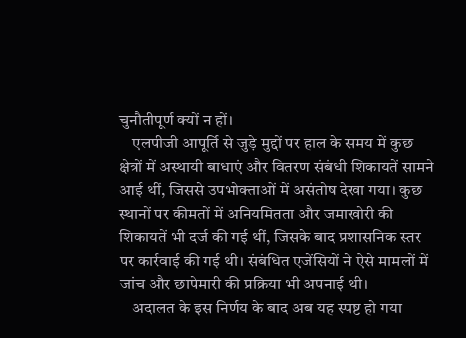चुनौतीपूर्ण क्यों न हों।
    एलपीजी आपूर्ति से जुड़े मुद्दों पर हाल के समय में कुछ क्षेत्रों में अस्थायी बाधाएं और वितरण संबंधी शिकायतें सामने आई थीं, जिससे उपभोक्ताओं में असंतोष देखा गया। कुछ स्थानों पर कीमतों में अनियमितता और जमाखोरी की शिकायतें भी दर्ज की गई थीं, जिसके बाद प्रशासनिक स्तर पर कार्रवाई की गई थी। संबंधित एजेंसियों ने ऐसे मामलों में जांच और छापेमारी की प्रक्रिया भी अपनाई थी।
    अदालत के इस निर्णय के बाद अब यह स्पष्ट हो गया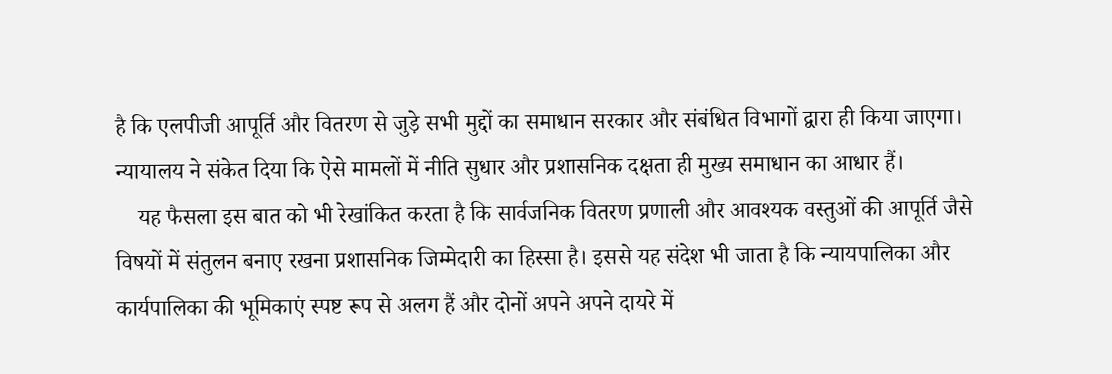है कि एलपीजी आपूर्ति और वितरण से जुड़े सभी मुद्दों का समाधान सरकार और संबंधित विभागों द्वारा ही किया जाएगा। न्यायालय ने संकेत दिया कि ऐसे मामलों में नीति सुधार और प्रशासनिक दक्षता ही मुख्य समाधान का आधार हैं।
    यह फैसला इस बात को भी रेखांकित करता है कि सार्वजनिक वितरण प्रणाली और आवश्यक वस्तुओं की आपूर्ति जैसे विषयों में संतुलन बनाए रखना प्रशासनिक जिम्मेदारी का हिस्सा है। इससे यह संदेश भी जाता है कि न्यायपालिका और कार्यपालिका की भूमिकाएं स्पष्ट रूप से अलग हैं और दोनों अपने अपने दायरे में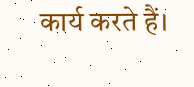कार्य करते हैं।